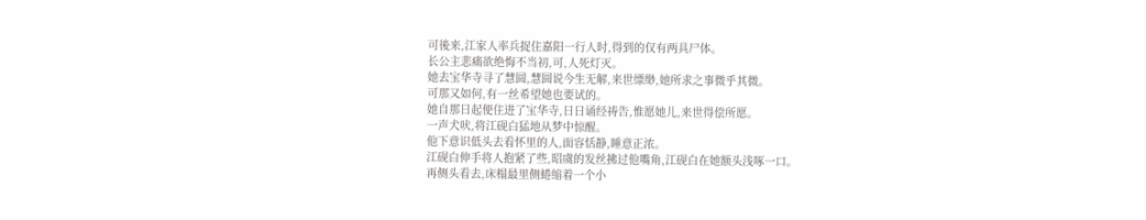可後来,江家人率兵捉住嘉阳一行人时,得到的仅有两具尸体。
长公主悲痛欲绝悔不当初,可,人死灯灭。
她去宝华寺寻了慧圆,慧圆说今生无解,来世缥缈,她所求之事微乎其微。
可那又如何,有一丝希望她也要试的。
她自那日起便住进了宝华寺,日日诵经祷告,惟愿她儿,来世得偿所愿。
一声犬吠,将江砚白猛地从梦中惊醒。
他下意识低头去看怀里的人,面容恬静,睡意正浓。
江砚白伸手将人抱紧了些,昭虞的发丝拂过他嘴角,江砚白在她额头浅啄一口。
再侧头看去,床榻最里侧蜷缩着一个小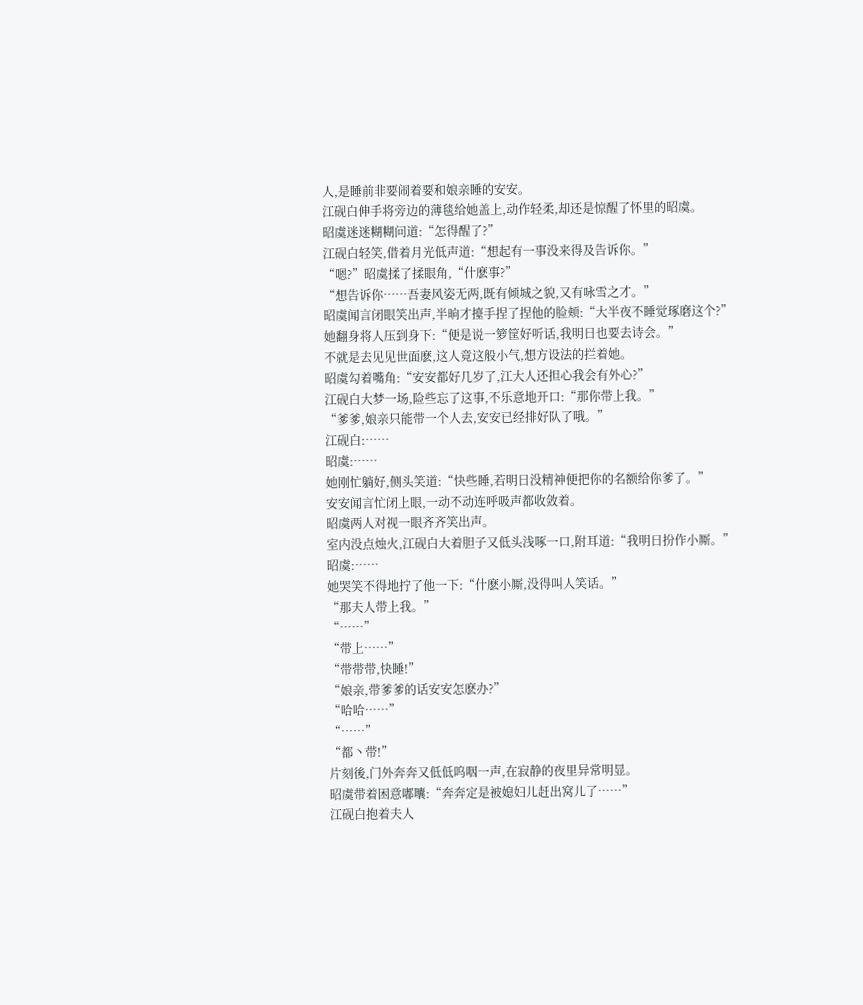人,是睡前非要闹着要和娘亲睡的安安。
江砚白伸手将旁边的薄毯给她盖上,动作轻柔,却还是惊醒了怀里的昭虞。
昭虞迷迷糊糊问道:“怎得醒了?”
江砚白轻笑,借着月光低声道:“想起有一事没来得及告诉你。”
“嗯?”昭虞揉了揉眼角,“什麽事?”
“想告诉你……吾妻风姿无两,既有倾城之貌,又有咏雪之才。”
昭虞闻言闭眼笑出声,半晌才擡手捏了捏他的脸颊:“大半夜不睡觉琢磨这个?”
她翻身将人压到身下:“便是说一箩筐好听话,我明日也要去诗会。”
不就是去见见世面麽,这人竟这般小气,想方设法的拦着她。
昭虞勾着嘴角:“安安都好几岁了,江大人还担心我会有外心?”
江砚白大梦一场,险些忘了这事,不乐意地开口:“那你带上我。”
“爹爹,娘亲只能带一个人去,安安已经排好队了哦。”
江砚白:……
昭虞:……
她刚忙躺好,侧头笑道:“快些睡,若明日没精神便把你的名额给你爹了。”
安安闻言忙闭上眼,一动不动连呼吸声都收敛着。
昭虞两人对视一眼齐齐笑出声。
室内没点烛火,江砚白大着胆子又低头浅啄一口,附耳道:“我明日扮作小厮。”
昭虞:……
她哭笑不得地拧了他一下:“什麽小厮,没得叫人笑话。”
“那夫人带上我。”
“……”
“带上……”
“带带带,快睡!”
“娘亲,带爹爹的话安安怎麽办?”
“哈哈……”
“……”
“都丶带!”
片刻後,门外奔奔又低低呜咽一声,在寂静的夜里异常明显。
昭虞带着困意嘟囔:“奔奔定是被媳妇儿赶出窝儿了……”
江砚白抱着夫人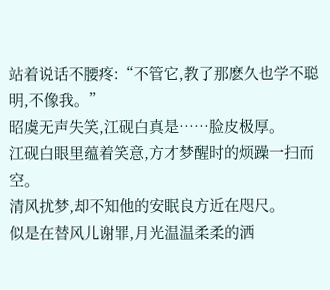站着说话不腰疼:“不管它,教了那麽久也学不聪明,不像我。”
昭虞无声失笑,江砚白真是……脸皮极厚。
江砚白眼里蕴着笑意,方才梦醒时的烦躁一扫而空。
清风扰梦,却不知他的安眠良方近在咫尺。
似是在替风儿谢罪,月光温温柔柔的洒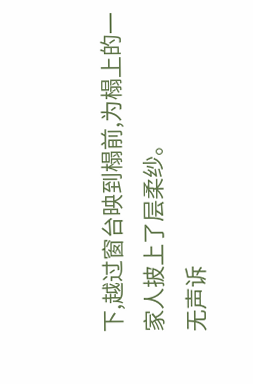下,越过窗台映到榻前,为榻上的一家人披上了层柔纱。
无声诉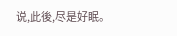说,此後,尽是好眠。